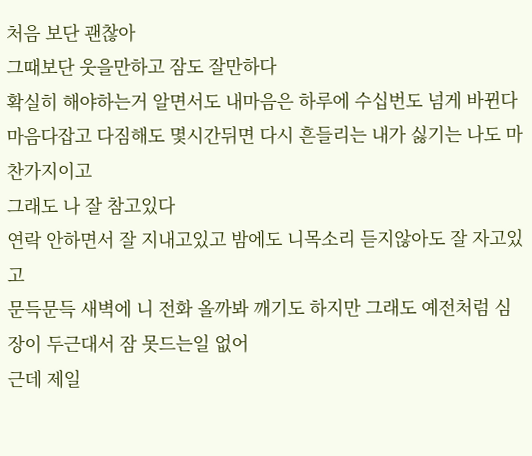처음 보단 괜찮아
그때보단 웃을만하고 잠도 잘만하다
확실히 해야하는거 알면서도 내마음은 하루에 수십번도 넘게 바뀐다
마음다잡고 다짐해도 몇시간뒤면 다시 흔들리는 내가 싫기는 나도 마찬가지이고
그래도 나 잘 참고있다
연락 안하면서 잘 지내고있고 밤에도 니목소리 듣지않아도 잘 자고있고
문득문득 새벽에 니 전화 올까봐 깨기도 하지만 그래도 예전처럼 심장이 두근대서 잠 못드는일 없어
근데 제일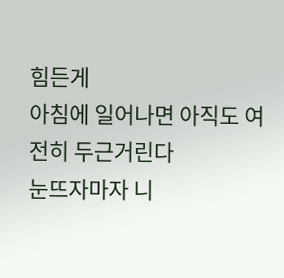힘든게
아침에 일어나면 아직도 여전히 두근거린다
눈뜨자마자 니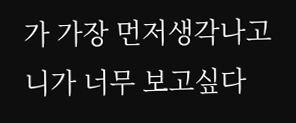가 가장 먼저생각나고 니가 너무 보고싶다